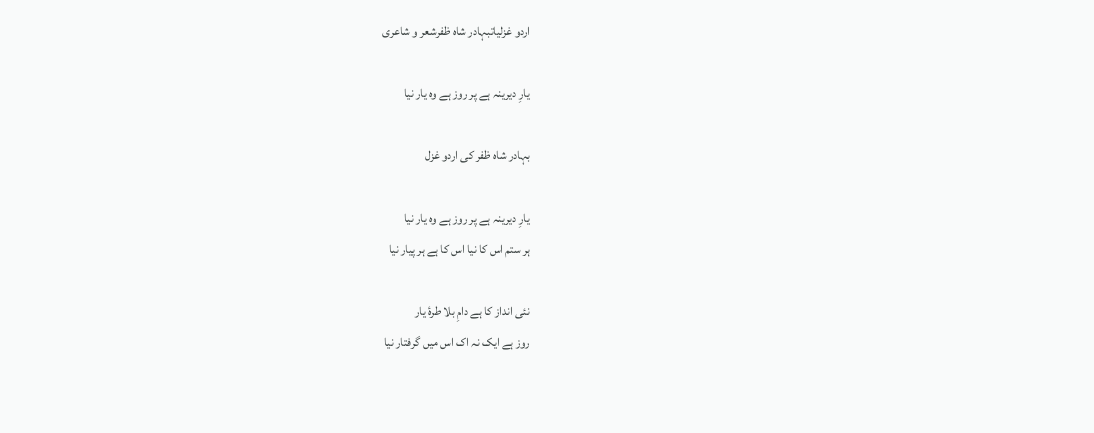اردو غزلیاتبہادر شاہ ظفرشعر و شاعری

یارِ دیرینہ ہے پر روز ہے وہ یار نیا

بہادر شاہ ظفر کی اردو غزل

یارِ دیرینہ ہے پر روز ہے وہ یار نیا
ہر ستم اس کا نیا اس کا ہے ہر پیار نیا

نئی انداز کا ہے دامِ بلا طرۂ یار
روز ہے ایک نہ اک اس میں گرفتار نیا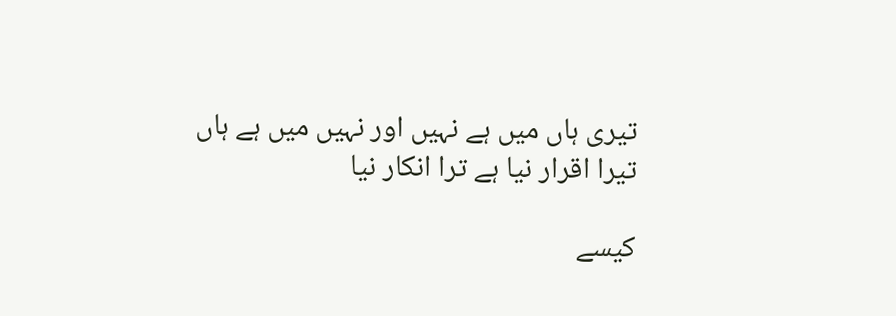تیری ہاں میں ہے نہیں اور نہیں میں ہے ہاں
تیرا اقرار نیا ہے ترا انکار نیا

کیسے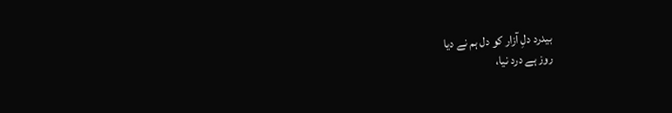بیدرد دلِ آزار کو دل ہم نے دیا
روز ہے درد نیا،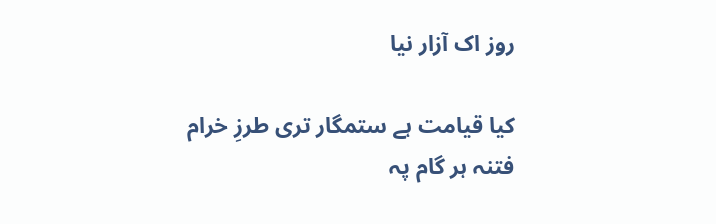روز اک آزار نیا

کیا قیامت ہے ستمگار تری طرزِ خرام
فتنہ ہر گام پہ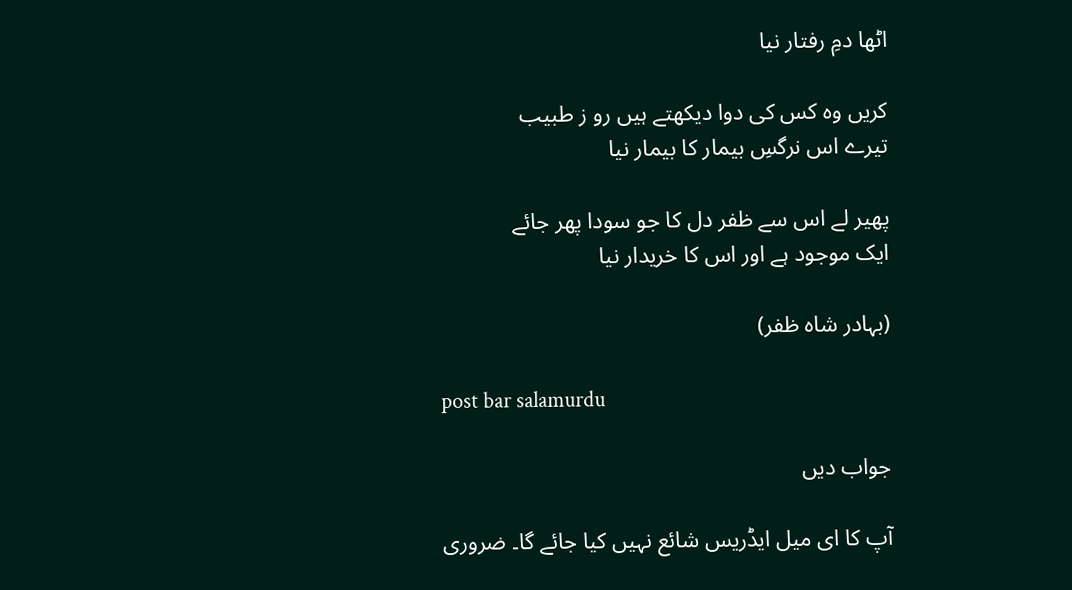اٹھا دمِ رفتار نیا

کریں وہ کس کی دوا دیکھتے ہیں رو ز طبیب
تیرے اس نرگسِ بیمار کا بیمار نیا

پھیر لے اس سے ظفر دل کا جو سودا پھر جائے
ایک موجود ہے اور اس کا خریدار نیا

(بہادر شاہ ظفر)

post bar salamurdu

جواب دیں

آپ کا ای میل ایڈریس شائع نہیں کیا جائے گا۔ ضروری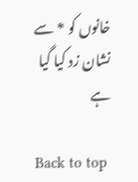خانوں کو * سے نشان زد کیا گیا ہے

Back to top